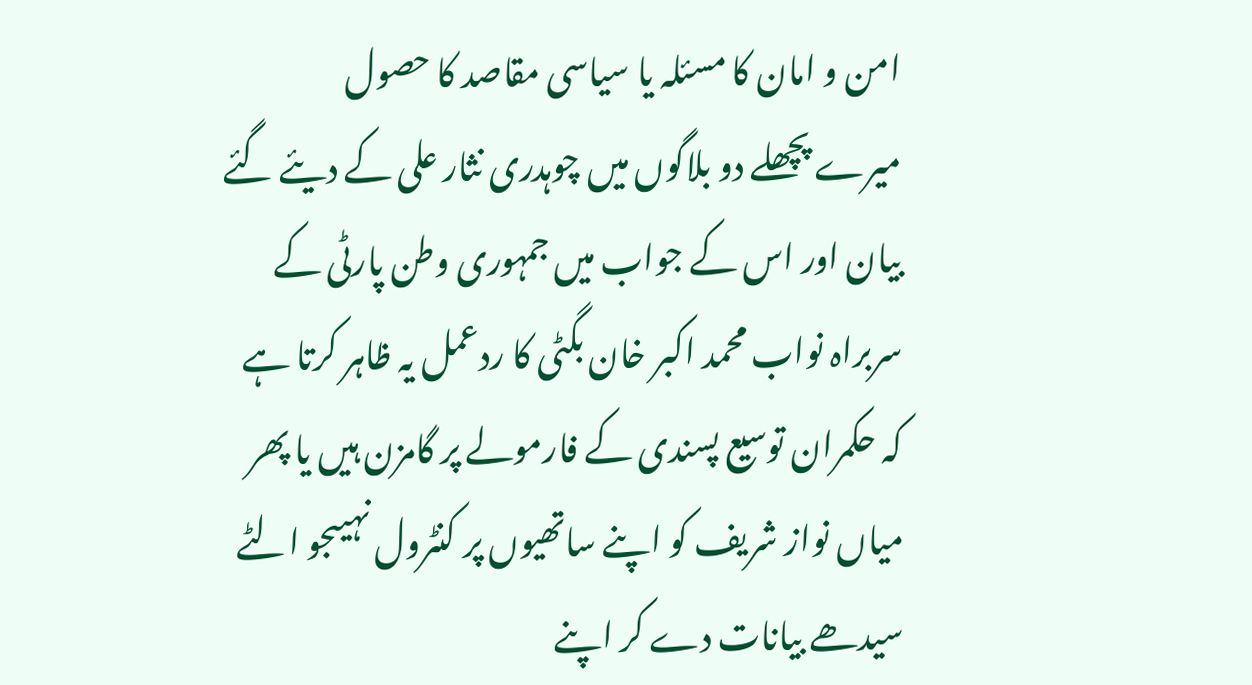امن و امان کا مسئلہ یا سیاسی مقاصد کا حصول
میرے پچھلے دو بلاگوں میں چوہدری نثار علی کے دیئے گئے بیان اور اس کے جواب میں جمہوری وطن پارٹی کے سربراہ نواب محمد اکبر خان بگٹی کا ردعمل یہ ظاہر کرتا ہے کہ حکمران توسیع پسندی کے فارمولے پر گامزن ہیں یا پھر میاں نواز شریف کو اپنے ساتھیوں پر کنٹرول نہیںجو الٹے سیدھے بیانات دے کر اپنے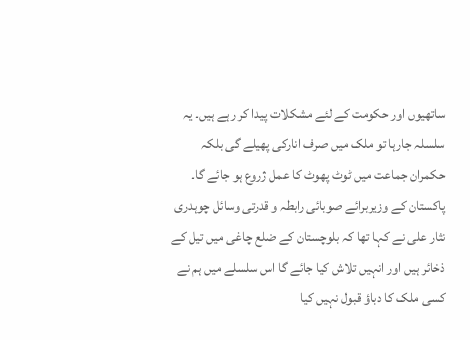ساتھیوں اور حکومت کے لئے مشکلات پیدا کر رہے ہیں۔ یہ سلسلہ جارہا تو ملک میں صرف انارکی پھیلے گی بلکہ حکمران جماعت میں ٹوٹ پھوٹ کا عمل ژروع ہو جائے گا۔
پاکستان کے وزیربرائے صوبائی رابطہ و قدرتی وسائل چوہدری نثار علی نے کہا تھا کہ بلوچستان کے ضلع چاغی میں تیل کے ذخائر ہیں اور انہیں تلاش کیا جائے گا اس سلسلے میں ہم نے کسی ملک کا دباؤ قبول نہیں کیا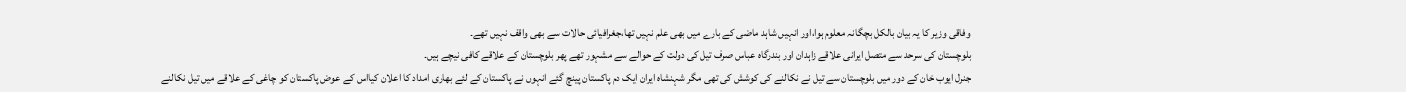وفاقی وزیر کا یہ بیان بالکل بچگانہ معلوم ہوا،اور انہیں شاہد ماضی کے بارے میں بھی علم نہیں تھا،جغرافیائی حالات سے بھی واقف نہیں تھے۔
بلوچستان کی سرحد سے متصل ایرانی علاقے زاہدان اور بندرگاہ عباس صرف تیل کی دولت کے حوالے سے مشہور تھے پھر بلوچستان کے علاقے کافی نیچے ہیں۔
جنرل ایوب خان کے دور میں بلوچستان سے تیل نے نکالنے کی کوشش کی تھی مگر شہنشاہ ایران ایک دم پاکستان پینچ گئے انہوں نے پاکستان کے لئے بھاری امداد کا اعلان کیااس کے عوض پاکستان کو چاغی کے علاقے میں تیل نکالنے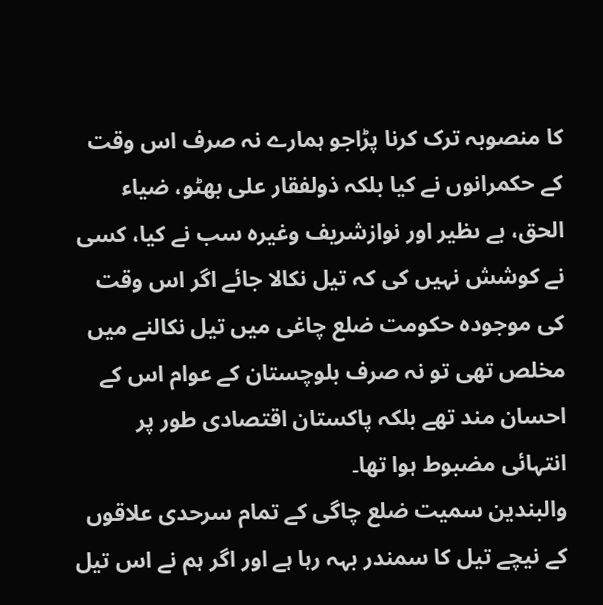کا منصوبہ ترک کرنا پڑاجو ہمارے نہ صرف اس وقت کے حکمرانوں نے کیا بلکہ ذولفقار علی بھٹو، ضیاء الحق، بے ںظیر اور نوازشریف وغیرہ سب نے کیا، کسی نے کوشش نہیں کی کہ تیل نکالا جائے اگر اس وقت کی موجودہ حکومت ضلع چاغی میں تیل نکالنے میں مخلص تھی تو نہ صرف بلوچستان کے عوام اس کے احسان مند تھے بلکہ پاکستان اقتصادی طور پر انتہائی مضبوط ہوا تھا۔
والبندین سمیت ضلع چاگی کے تمام سرحدی علاقوں کے نیچے تیل کا سمندر بہہ رہا ہے اور اگر ہم نے اس تیل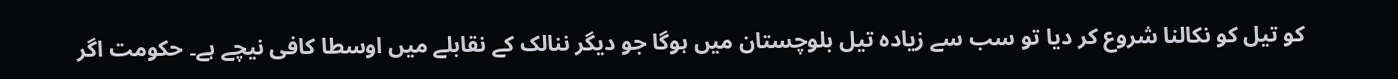کو تیل کو نکالنا شروع کر دیا تو سب سے زیادہ تیل بلوچستان میں ہوگا جو دیگر ننالک کے نقابلے میں اوسطا کافی نیچے ہے۔ حکومت اگر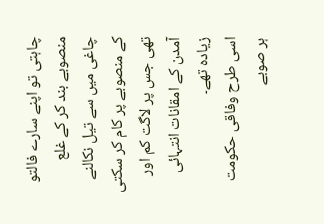چاہتی تو اپنے سارے فالتو منصوبے بند کر کے غلع چاغی میں سے تیل نکالنے کے منصوبے پر کام کر سکتی تھی جس پر لاگت کم اور آمدن کے امقانات انتہائی زیادہ تھے۔
اسی طرح وفاقی حکومت ہر صوبے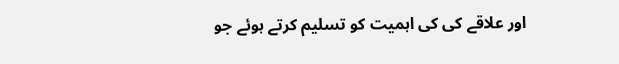اور علاقے کی کی اہمیت کو تسلیم کرتے ہوئے جو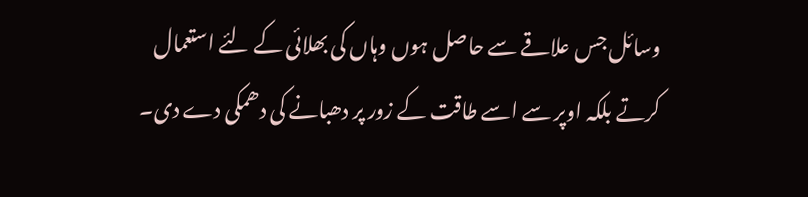وسائل جس علاقے سے حاصل ہوں وہاں کی بھلائی کے لئے استعمال کرتے بلکہ اوپر سے اسے طاقت کے زور پر دھبانے کی دھمکی دے دی۔